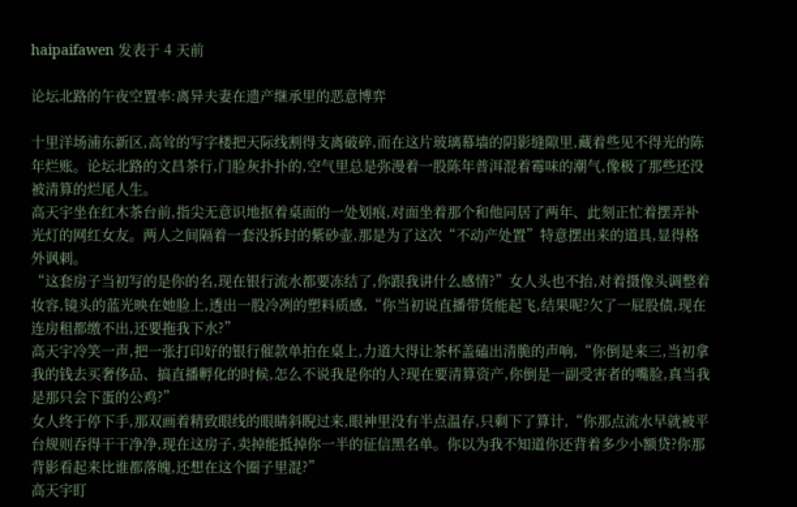haipaifawen 发表于 4 天前

论坛北路的午夜空置率:离异夫妻在遗产继承里的恶意博弈

十里洋场浦东新区,高耸的写字楼把天际线割得支离破碎,而在这片玻璃幕墙的阴影缝隙里,藏着些见不得光的陈年烂账。论坛北路的文昌茶行,门脸灰扑扑的,空气里总是弥漫着一股陈年普洱混着霉味的潮气,像极了那些还没被清算的烂尾人生。
高天宇坐在红木茶台前,指尖无意识地抠着桌面的一处划痕,对面坐着那个和他同居了两年、此刻正忙着摆弄补光灯的网红女友。两人之间隔着一套没拆封的紫砂壶,那是为了这次“不动产处置”特意摆出来的道具,显得格外讽刺。
“这套房子当初写的是你的名,现在银行流水都要冻结了,你跟我讲什么感情?”女人头也不抬,对着摄像头调整着妆容,镜头的蓝光映在她脸上,透出一股冷冽的塑料质感,“你当初说直播带货能起飞,结果呢?欠了一屁股债,现在连房租都缴不出,还要拖我下水?”
高天宇冷笑一声,把一张打印好的银行催款单拍在桌上,力道大得让茶杯盖磕出清脆的声响,“你倒是来三,当初拿我的钱去买奢侈品、搞直播孵化的时候,怎么不说我是你的人?现在要清算资产,你倒是一副受害者的嘴脸,真当我是那只会下蛋的公鸡?”
女人终于停下手,那双画着精致眼线的眼睛斜睨过来,眼神里没有半点温存,只剩下了算计,“你那点流水早就被平台规则吞得干干净净,现在这房子,卖掉能抵掉你一半的征信黑名单。你以为我不知道你还背着多少小额贷?你那背影看起来比谁都落魄,还想在这个圈子里混?”
高天宇盯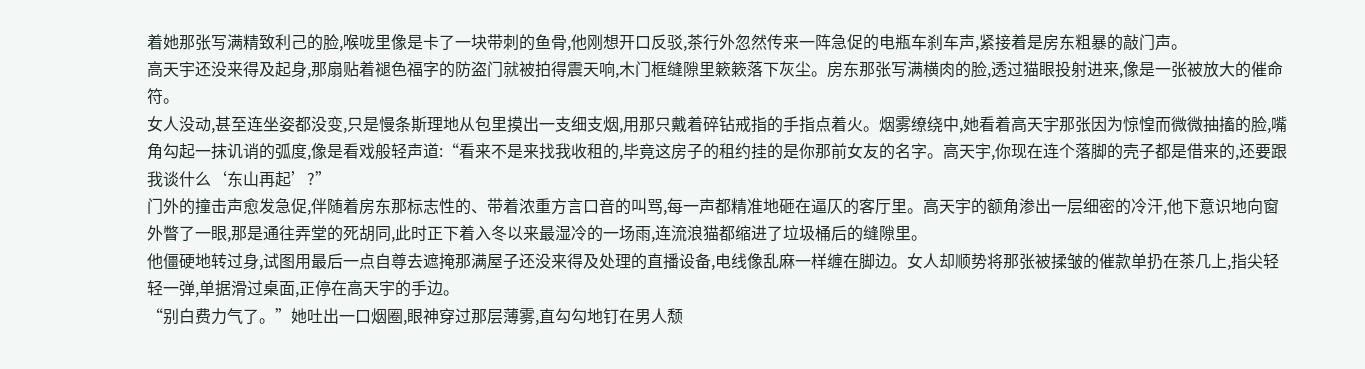着她那张写满精致利己的脸,喉咙里像是卡了一块带刺的鱼骨,他刚想开口反驳,茶行外忽然传来一阵急促的电瓶车刹车声,紧接着是房东粗暴的敲门声。
高天宇还没来得及起身,那扇贴着褪色福字的防盗门就被拍得震天响,木门框缝隙里簌簌落下灰尘。房东那张写满横肉的脸,透过猫眼投射进来,像是一张被放大的催命符。
女人没动,甚至连坐姿都没变,只是慢条斯理地从包里摸出一支细支烟,用那只戴着碎钻戒指的手指点着火。烟雾缭绕中,她看着高天宇那张因为惊惶而微微抽搐的脸,嘴角勾起一抹讥诮的弧度,像是看戏般轻声道:“看来不是来找我收租的,毕竟这房子的租约挂的是你那前女友的名字。高天宇,你现在连个落脚的壳子都是借来的,还要跟我谈什么‘东山再起’?”
门外的撞击声愈发急促,伴随着房东那标志性的、带着浓重方言口音的叫骂,每一声都精准地砸在逼仄的客厅里。高天宇的额角渗出一层细密的冷汗,他下意识地向窗外瞥了一眼,那是通往弄堂的死胡同,此时正下着入冬以来最湿冷的一场雨,连流浪猫都缩进了垃圾桶后的缝隙里。
他僵硬地转过身,试图用最后一点自尊去遮掩那满屋子还没来得及处理的直播设备,电线像乱麻一样缠在脚边。女人却顺势将那张被揉皱的催款单扔在茶几上,指尖轻轻一弹,单据滑过桌面,正停在高天宇的手边。
“别白费力气了。”她吐出一口烟圈,眼神穿过那层薄雾,直勾勾地钉在男人颓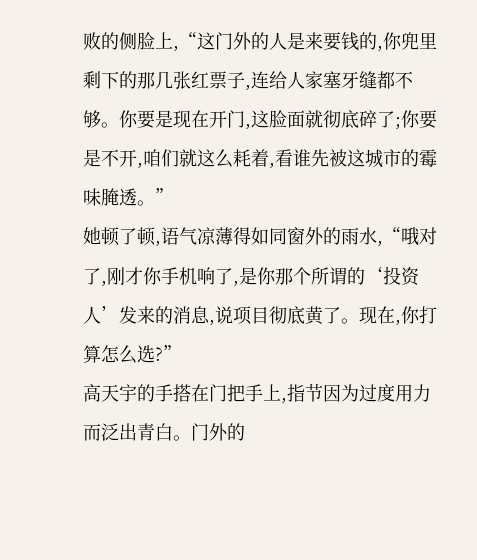败的侧脸上,“这门外的人是来要钱的,你兜里剩下的那几张红票子,连给人家塞牙缝都不够。你要是现在开门,这脸面就彻底碎了;你要是不开,咱们就这么耗着,看谁先被这城市的霉味腌透。”
她顿了顿,语气凉薄得如同窗外的雨水,“哦对了,刚才你手机响了,是你那个所谓的‘投资人’发来的消息,说项目彻底黄了。现在,你打算怎么选?”
高天宇的手搭在门把手上,指节因为过度用力而泛出青白。门外的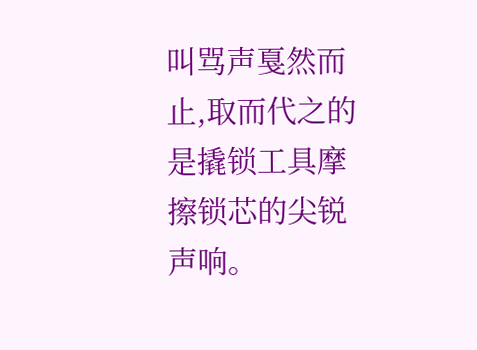叫骂声戛然而止,取而代之的是撬锁工具摩擦锁芯的尖锐声响。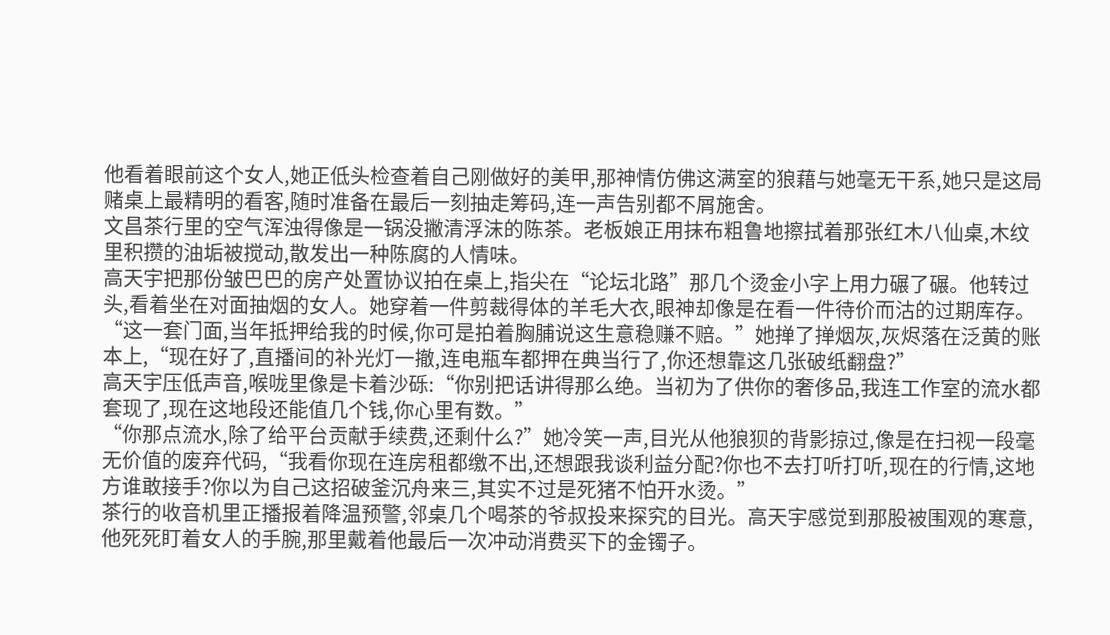他看着眼前这个女人,她正低头检查着自己刚做好的美甲,那神情仿佛这满室的狼藉与她毫无干系,她只是这局赌桌上最精明的看客,随时准备在最后一刻抽走筹码,连一声告别都不屑施舍。
文昌茶行里的空气浑浊得像是一锅没撇清浮沫的陈茶。老板娘正用抹布粗鲁地擦拭着那张红木八仙桌,木纹里积攒的油垢被搅动,散发出一种陈腐的人情味。
高天宇把那份皱巴巴的房产处置协议拍在桌上,指尖在“论坛北路”那几个烫金小字上用力碾了碾。他转过头,看着坐在对面抽烟的女人。她穿着一件剪裁得体的羊毛大衣,眼神却像是在看一件待价而沽的过期库存。
“这一套门面,当年抵押给我的时候,你可是拍着胸脯说这生意稳赚不赔。”她掸了掸烟灰,灰烬落在泛黄的账本上,“现在好了,直播间的补光灯一撤,连电瓶车都押在典当行了,你还想靠这几张破纸翻盘?”
高天宇压低声音,喉咙里像是卡着沙砾:“你别把话讲得那么绝。当初为了供你的奢侈品,我连工作室的流水都套现了,现在这地段还能值几个钱,你心里有数。”
“你那点流水,除了给平台贡献手续费,还剩什么?”她冷笑一声,目光从他狼狈的背影掠过,像是在扫视一段毫无价值的废弃代码,“我看你现在连房租都缴不出,还想跟我谈利益分配?你也不去打听打听,现在的行情,这地方谁敢接手?你以为自己这招破釜沉舟来三,其实不过是死猪不怕开水烫。”
茶行的收音机里正播报着降温预警,邻桌几个喝茶的爷叔投来探究的目光。高天宇感觉到那股被围观的寒意,他死死盯着女人的手腕,那里戴着他最后一次冲动消费买下的金镯子。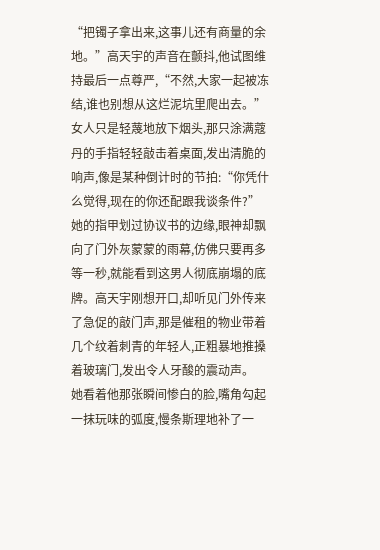“把镯子拿出来,这事儿还有商量的余地。”高天宇的声音在颤抖,他试图维持最后一点尊严,“不然,大家一起被冻结,谁也别想从这烂泥坑里爬出去。”
女人只是轻蔑地放下烟头,那只涂满蔻丹的手指轻轻敲击着桌面,发出清脆的响声,像是某种倒计时的节拍:“你凭什么觉得,现在的你还配跟我谈条件?”
她的指甲划过协议书的边缘,眼神却飘向了门外灰蒙蒙的雨幕,仿佛只要再多等一秒,就能看到这男人彻底崩塌的底牌。高天宇刚想开口,却听见门外传来了急促的敲门声,那是催租的物业带着几个纹着刺青的年轻人,正粗暴地推搡着玻璃门,发出令人牙酸的震动声。
她看着他那张瞬间惨白的脸,嘴角勾起一抹玩味的弧度,慢条斯理地补了一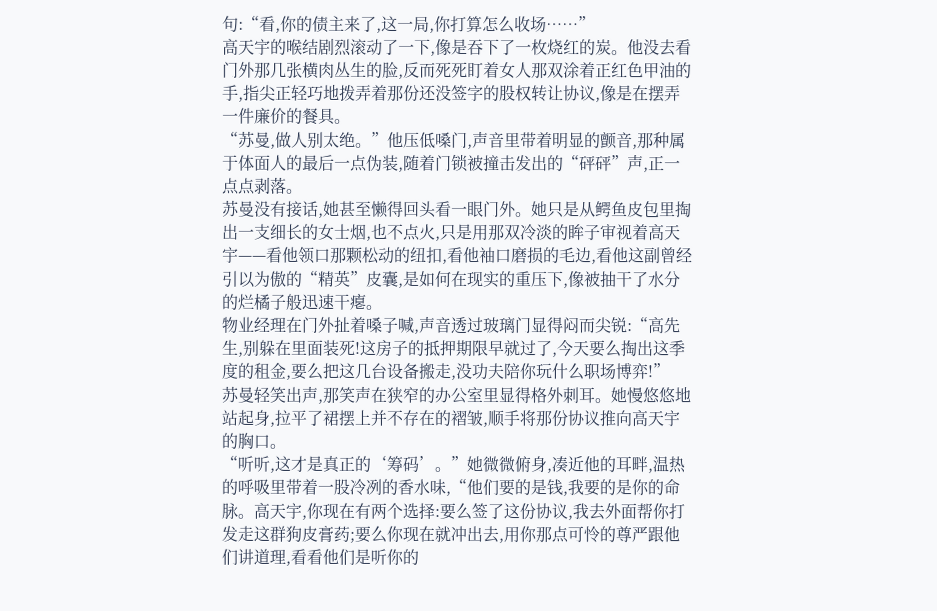句:“看,你的债主来了,这一局,你打算怎么收场……”
高天宇的喉结剧烈滚动了一下,像是吞下了一枚烧红的炭。他没去看门外那几张横肉丛生的脸,反而死死盯着女人那双涂着正红色甲油的手,指尖正轻巧地拨弄着那份还没签字的股权转让协议,像是在摆弄一件廉价的餐具。
“苏曼,做人别太绝。”他压低嗓门,声音里带着明显的颤音,那种属于体面人的最后一点伪装,随着门锁被撞击发出的“砰砰”声,正一点点剥落。
苏曼没有接话,她甚至懒得回头看一眼门外。她只是从鳄鱼皮包里掏出一支细长的女士烟,也不点火,只是用那双冷淡的眸子审视着高天宇——看他领口那颗松动的纽扣,看他袖口磨损的毛边,看他这副曾经引以为傲的“精英”皮囊,是如何在现实的重压下,像被抽干了水分的烂橘子般迅速干瘪。
物业经理在门外扯着嗓子喊,声音透过玻璃门显得闷而尖锐:“高先生,别躲在里面装死!这房子的抵押期限早就过了,今天要么掏出这季度的租金,要么把这几台设备搬走,没功夫陪你玩什么职场博弈!”
苏曼轻笑出声,那笑声在狭窄的办公室里显得格外刺耳。她慢悠悠地站起身,拉平了裙摆上并不存在的褶皱,顺手将那份协议推向高天宇的胸口。
“听听,这才是真正的‘筹码’。”她微微俯身,凑近他的耳畔,温热的呼吸里带着一股冷冽的香水味,“他们要的是钱,我要的是你的命脉。高天宇,你现在有两个选择:要么签了这份协议,我去外面帮你打发走这群狗皮膏药;要么你现在就冲出去,用你那点可怜的尊严跟他们讲道理,看看他们是听你的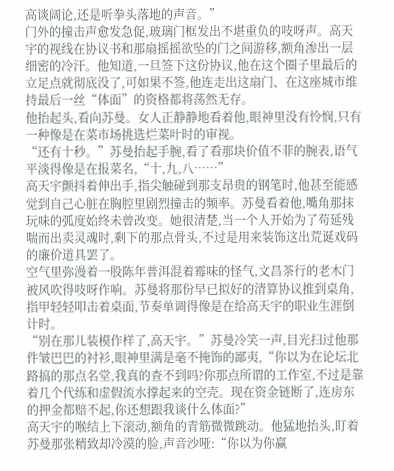高谈阔论,还是听拳头落地的声音。”
门外的撞击声愈发急促,玻璃门框发出不堪重负的吱呀声。高天宇的视线在协议书和那扇摇摇欲坠的门之间游移,额角渗出一层细密的冷汗。他知道,一旦签下这份协议,他在这个圈子里最后的立足点就彻底没了,可如果不签,他连走出这扇门、在这座城市维持最后一丝“体面”的资格都将荡然无存。
他抬起头,看向苏曼。女人正静静地看着他,眼神里没有怜悯,只有一种像是在菜市场挑选烂菜叶时的审视。
“还有十秒。”苏曼抬起手腕,看了看那块价值不菲的腕表,语气平淡得像是在报菜名,“十,九,八……”
高天宇颤抖着伸出手,指尖触碰到那支昂贵的钢笔时,他甚至能感觉到自己心脏在胸腔里剧烈撞击的频率。苏曼看着他,嘴角那抹玩味的弧度始终未曾改变。她很清楚,当一个人开始为了苟延残喘而出卖灵魂时,剩下的那点骨头,不过是用来装饰这出荒诞戏码的廉价道具罢了。
空气里弥漫着一股陈年普洱混着霉味的怪气,文昌茶行的老木门被风吹得吱呀作响。苏曼将那份早已拟好的清算协议推到桌角,指甲轻轻叩击着桌面,节奏单调得像是在给高天宇的职业生涯倒计时。
“别在那儿装模作样了,高天宇。”苏曼冷笑一声,目光扫过他那件皱巴巴的衬衫,眼神里满是毫不掩饰的鄙夷,“你以为在论坛北路搞的那点名堂,我真的查不到吗?你那点所谓的工作室,不过是靠着几个代练和虚假流水撑起来的空壳。现在资金链断了,连房东的押金都赔不起,你还想跟我谈什么体面?”
高天宇的喉结上下滚动,额角的青筋微微跳动。他猛地抬头,盯着苏曼那张精致却冷漠的脸,声音沙哑:“你以为你赢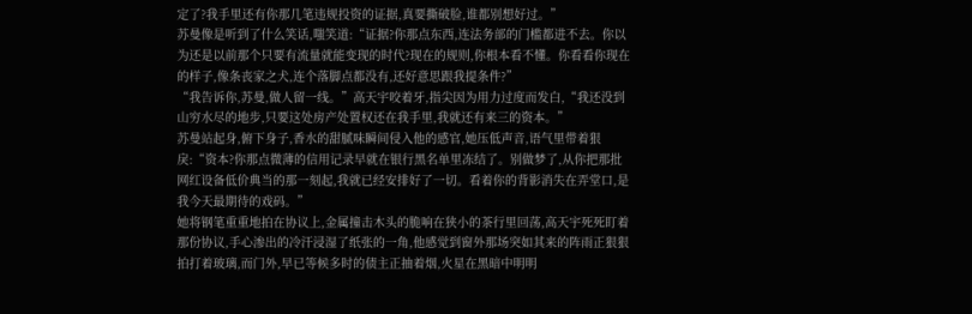定了?我手里还有你那几笔违规投资的证据,真要撕破脸,谁都别想好过。”
苏曼像是听到了什么笑话,嗤笑道:“证据?你那点东西,连法务部的门槛都进不去。你以为还是以前那个只要有流量就能变现的时代?现在的规则,你根本看不懂。你看看你现在的样子,像条丧家之犬,连个落脚点都没有,还好意思跟我提条件?”
“我告诉你,苏曼,做人留一线。”高天宇咬着牙,指尖因为用力过度而发白,“我还没到山穷水尽的地步,只要这处房产处置权还在我手里,我就还有来三的资本。”
苏曼站起身,俯下身子,香水的甜腻味瞬间侵入他的感官,她压低声音,语气里带着狠戾:“资本?你那点微薄的信用记录早就在银行黑名单里冻结了。别做梦了,从你把那批网红设备低价典当的那一刻起,我就已经安排好了一切。看着你的背影消失在弄堂口,是我今天最期待的戏码。”
她将钢笔重重地拍在协议上,金属撞击木头的脆响在狭小的茶行里回荡,高天宇死死盯着那份协议,手心渗出的冷汗浸湿了纸张的一角,他感觉到窗外那场突如其来的阵雨正狠狠拍打着玻璃,而门外,早已等候多时的债主正抽着烟,火星在黑暗中明明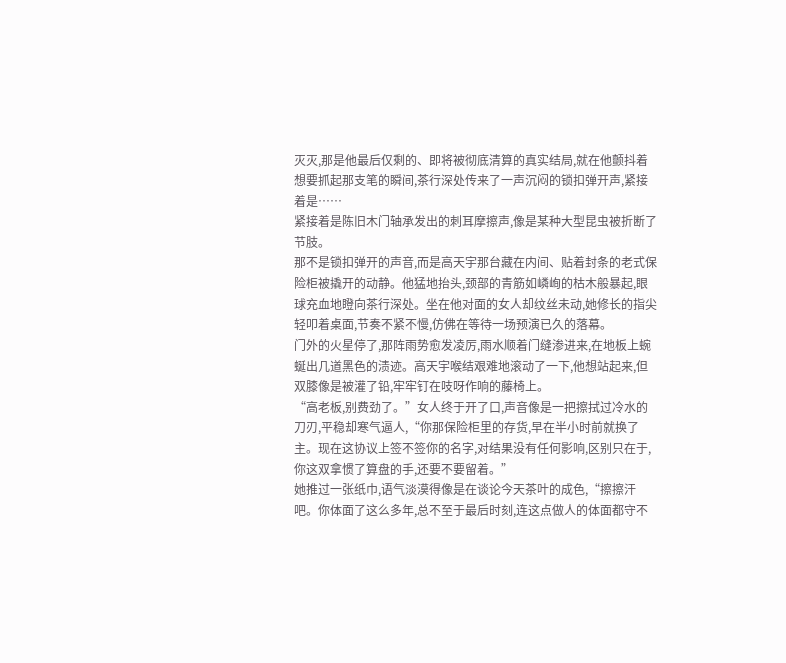灭灭,那是他最后仅剩的、即将被彻底清算的真实结局,就在他颤抖着想要抓起那支笔的瞬间,茶行深处传来了一声沉闷的锁扣弹开声,紧接着是……
紧接着是陈旧木门轴承发出的刺耳摩擦声,像是某种大型昆虫被折断了节肢。
那不是锁扣弹开的声音,而是高天宇那台藏在内间、贴着封条的老式保险柜被撬开的动静。他猛地抬头,颈部的青筋如嶙峋的枯木般暴起,眼球充血地瞪向茶行深处。坐在他对面的女人却纹丝未动,她修长的指尖轻叩着桌面,节奏不紧不慢,仿佛在等待一场预演已久的落幕。
门外的火星停了,那阵雨势愈发凌厉,雨水顺着门缝渗进来,在地板上蜿蜒出几道黑色的渍迹。高天宇喉结艰难地滚动了一下,他想站起来,但双膝像是被灌了铅,牢牢钉在吱呀作响的藤椅上。
“高老板,别费劲了。”女人终于开了口,声音像是一把擦拭过冷水的刀刃,平稳却寒气逼人,“你那保险柜里的存货,早在半小时前就换了主。现在这协议上签不签你的名字,对结果没有任何影响,区别只在于,你这双拿惯了算盘的手,还要不要留着。”
她推过一张纸巾,语气淡漠得像是在谈论今天茶叶的成色,“擦擦汗吧。你体面了这么多年,总不至于最后时刻,连这点做人的体面都守不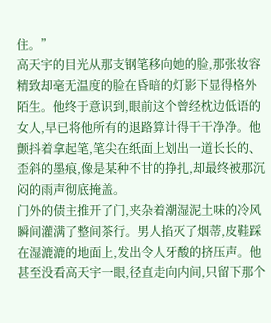住。”
高天宇的目光从那支钢笔移向她的脸,那张妆容精致却毫无温度的脸在昏暗的灯影下显得格外陌生。他终于意识到,眼前这个曾经枕边低语的女人,早已将他所有的退路算计得干干净净。他颤抖着拿起笔,笔尖在纸面上划出一道长长的、歪斜的墨痕,像是某种不甘的挣扎,却最终被那沉闷的雨声彻底掩盖。
门外的债主推开了门,夹杂着潮湿泥土味的冷风瞬间灌满了整间茶行。男人掐灭了烟蒂,皮鞋踩在湿漉漉的地面上,发出令人牙酸的挤压声。他甚至没看高天宇一眼,径直走向内间,只留下那个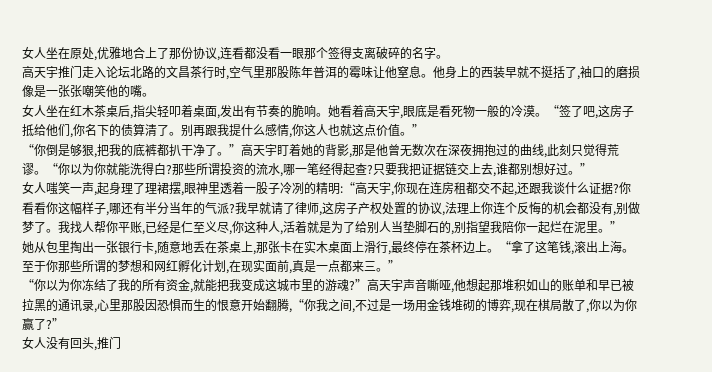女人坐在原处,优雅地合上了那份协议,连看都没看一眼那个签得支离破碎的名字。
高天宇推门走入论坛北路的文昌茶行时,空气里那股陈年普洱的霉味让他窒息。他身上的西装早就不挺括了,袖口的磨损像是一张张嘲笑他的嘴。
女人坐在红木茶桌后,指尖轻叩着桌面,发出有节奏的脆响。她看着高天宇,眼底是看死物一般的冷漠。“签了吧,这房子抵给他们,你名下的债算清了。别再跟我提什么感情,你这人也就这点价值。”
“你倒是够狠,把我的底裤都扒干净了。”高天宇盯着她的背影,那是他曾无数次在深夜拥抱过的曲线,此刻只觉得荒谬。“你以为你就能洗得白?那些所谓投资的流水,哪一笔经得起查?只要我把证据链交上去,谁都别想好过。”
女人嗤笑一声,起身理了理裙摆,眼神里透着一股子冷冽的精明:“高天宇,你现在连房租都交不起,还跟我谈什么证据?你看看你这幅样子,哪还有半分当年的气派?我早就请了律师,这房子产权处置的协议,法理上你连个反悔的机会都没有,别做梦了。我找人帮你平账,已经是仁至义尽,你这种人,活着就是为了给别人当垫脚石的,别指望我陪你一起烂在泥里。”
她从包里掏出一张银行卡,随意地丢在茶桌上,那张卡在实木桌面上滑行,最终停在茶杯边上。“拿了这笔钱,滚出上海。至于你那些所谓的梦想和网红孵化计划,在现实面前,真是一点都来三。”
“你以为你冻结了我的所有资金,就能把我变成这城市里的游魂?”高天宇声音嘶哑,他想起那堆积如山的账单和早已被拉黑的通讯录,心里那股因恐惧而生的恨意开始翻腾,“你我之间,不过是一场用金钱堆砌的博弈,现在棋局散了,你以为你赢了?”
女人没有回头,推门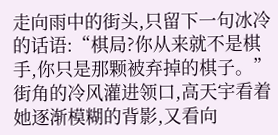走向雨中的街头,只留下一句冰冷的话语:“棋局?你从来就不是棋手,你只是那颗被弃掉的棋子。”
街角的冷风灌进领口,高天宇看着她逐渐模糊的背影,又看向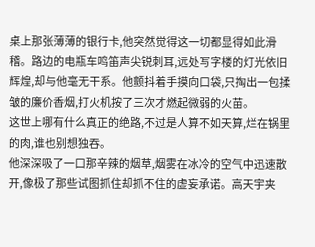桌上那张薄薄的银行卡,他突然觉得这一切都显得如此滑稽。路边的电瓶车鸣笛声尖锐刺耳,远处写字楼的灯光依旧辉煌,却与他毫无干系。他颤抖着手摸向口袋,只掏出一包揉皱的廉价香烟,打火机按了三次才燃起微弱的火苗。
这世上哪有什么真正的绝路,不过是人算不如天算,烂在锅里的肉,谁也别想独吞。
他深深吸了一口那辛辣的烟草,烟雾在冰冷的空气中迅速散开,像极了那些试图抓住却抓不住的虚妄承诺。高天宇夹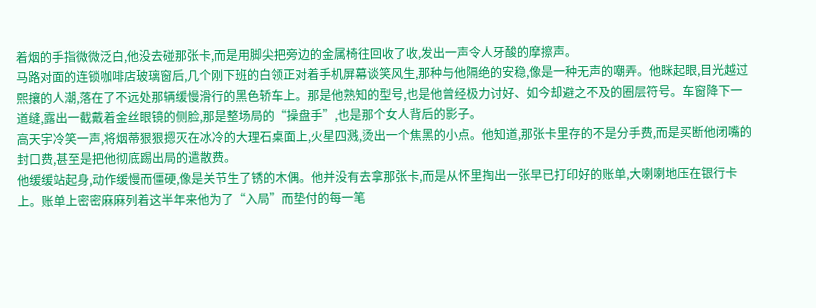着烟的手指微微泛白,他没去碰那张卡,而是用脚尖把旁边的金属椅往回收了收,发出一声令人牙酸的摩擦声。
马路对面的连锁咖啡店玻璃窗后,几个刚下班的白领正对着手机屏幕谈笑风生,那种与他隔绝的安稳,像是一种无声的嘲弄。他眯起眼,目光越过熙攘的人潮,落在了不远处那辆缓慢滑行的黑色轿车上。那是他熟知的型号,也是他曾经极力讨好、如今却避之不及的圈层符号。车窗降下一道缝,露出一截戴着金丝眼镜的侧脸,那是整场局的“操盘手”,也是那个女人背后的影子。
高天宇冷笑一声,将烟蒂狠狠摁灭在冰冷的大理石桌面上,火星四溅,烫出一个焦黑的小点。他知道,那张卡里存的不是分手费,而是买断他闭嘴的封口费,甚至是把他彻底踢出局的遣散费。
他缓缓站起身,动作缓慢而僵硬,像是关节生了锈的木偶。他并没有去拿那张卡,而是从怀里掏出一张早已打印好的账单,大喇喇地压在银行卡上。账单上密密麻麻列着这半年来他为了“入局”而垫付的每一笔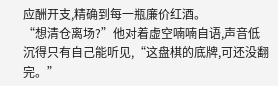应酬开支,精确到每一瓶廉价红酒。
“想清仓离场?”他对着虚空喃喃自语,声音低沉得只有自己能听见,“这盘棋的底牌,可还没翻完。”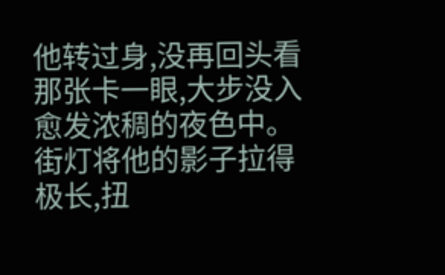他转过身,没再回头看那张卡一眼,大步没入愈发浓稠的夜色中。街灯将他的影子拉得极长,扭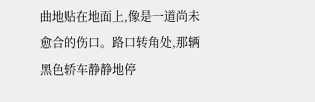曲地贴在地面上,像是一道尚未愈合的伤口。路口转角处,那辆黑色轿车静静地停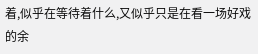着,似乎在等待着什么,又似乎只是在看一场好戏的余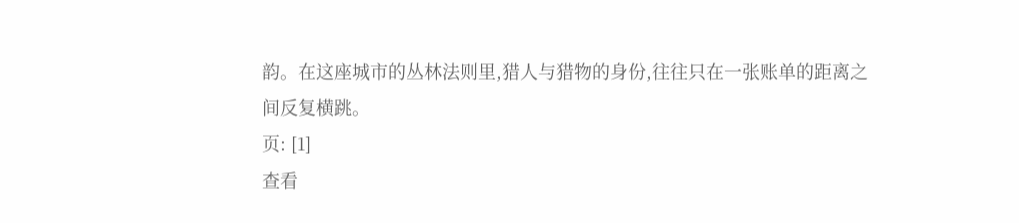韵。在这座城市的丛林法则里,猎人与猎物的身份,往往只在一张账单的距离之间反复横跳。
页: [1]
查看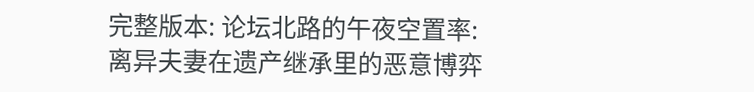完整版本: 论坛北路的午夜空置率:离异夫妻在遗产继承里的恶意博弈